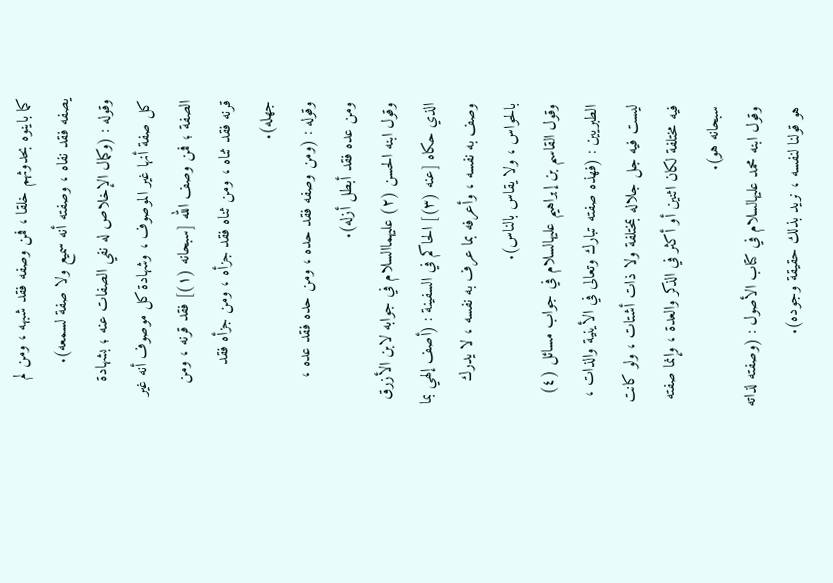كما باينوه بحدوثهم خلقا ، فمن وصفه فقد شبهه ، ومن لم يصفه فقد نفاه ، وصفته أنه سميع ولا صفة لسمعه).
وقوله : (وكمال الإخلاص له نفي الصفات عنه ؛ بشهادة كل صفة أنها غير الموصوف ، وشهادة كل موصوف أنه غير الصفة ؛ فمن وصف الله [سبحانه (١)] فقد قرنه ، ومن قرنه فقد ثناه ، ومن ثناه فقد جزأه ، ومن جزأه فقد جهله).
وقوله : (ومن وصفه فقد حده ، ومن حده فقد عده ، ومن عده فقد أبطل أزله).
وقول ابنه الحسن (٢) عليهماالسلام في جوابه لابن الأزرق الذي حكاه [عنه (٣)] الحاكم في السفينة : (أصف إلهي بما وصف به نفسه ، وأعرفه بما عرف به نفسه ، لا يدرك بالحواس ، ولا يقاس بالناس).
وقول القاسم بن إبراهيم عليهالسلام في جواب مسائل (٤) الطبريين : (فهذه صفته تبارك وتعالى في الأينية والذات ، ليست فيه جل جلاله بمختلفة ولا ذات أشتات ، ولو كانت فيه مختلفة لكان اثنين أو أكثر في الذكر والعدة ، وإنما صفته سبحانه هو).
وقول ابنه محمد عليهالسلام في كتاب الأصول : (وصفته لذاته هو قولنا لنفسه ، نريد بذلك حقيقة وجوده).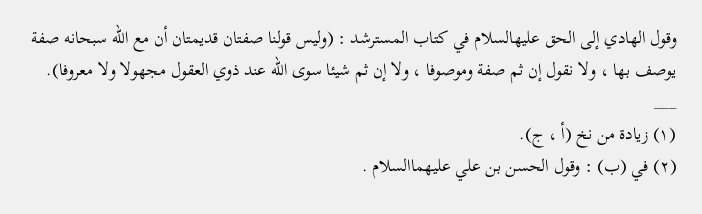وقول الهادي إلى الحق عليهالسلام في كتاب المسترشد : (وليس قولنا صفتان قديمتان أن مع الله سبحانه صفة يوصف بها ، ولا نقول إن ثم صفة وموصوفا ، ولا إن ثم شيئا سوى الله عند ذوي العقول مجهولا ولا معروفا).
___
(١) زيادة من نخ (أ ، ج).
(٢) في (ب) : وقول الحسن بن علي عليهماالسلام .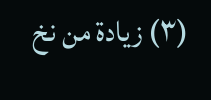(٣) زيادة من نخ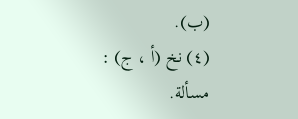(ب).
(٤) نخ (أ ، ج) : مسألة.